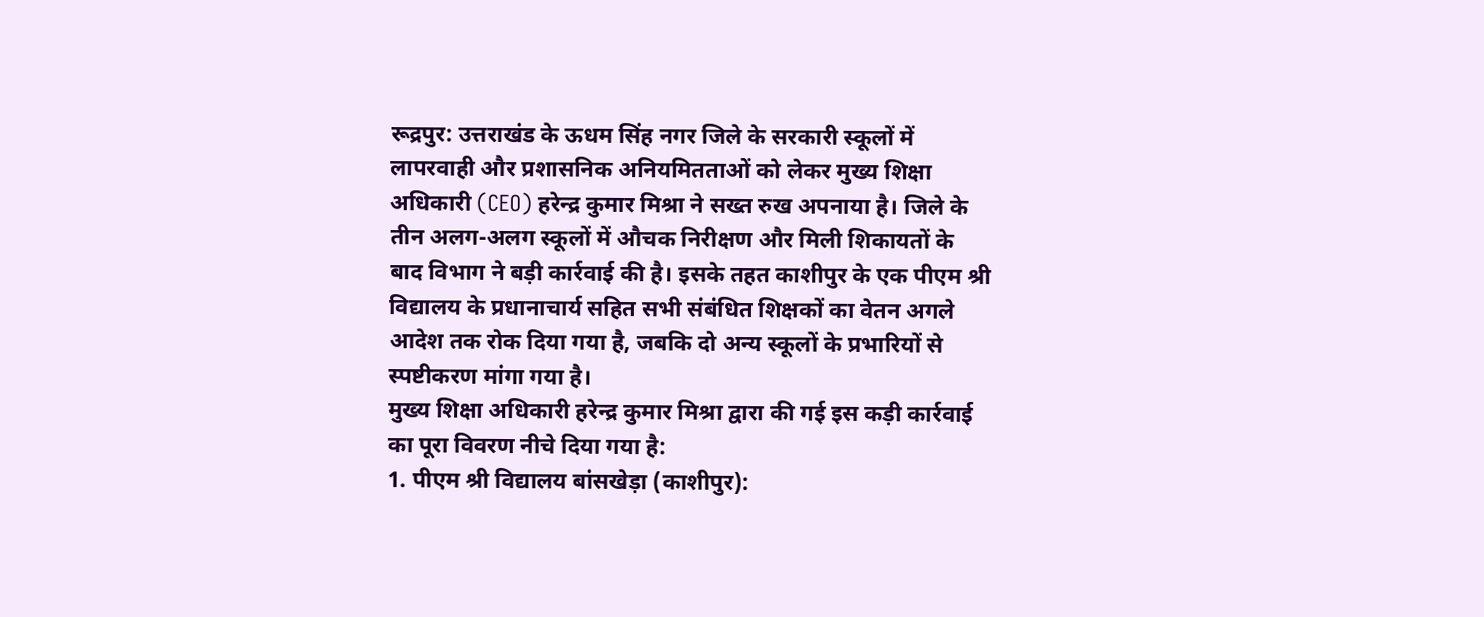रूद्रपुर: उत्तराखंड के ऊधम सिंह नगर जिले के सरकारी स्कूलों में लापरवाही और प्रशासनिक अनियमितताओं को लेकर मुख्य शिक्षा अधिकारी (CEO) हरेन्द्र कुमार मिश्रा ने सख्त रुख अपनाया है। जिले के तीन अलग-अलग स्कूलों में औचक निरीक्षण और मिली शिकायतों के बाद विभाग ने बड़ी कार्रवाई की है। इसके तहत काशीपुर के एक पीएम श्री विद्यालय के प्रधानाचार्य सहित सभी संबंधित शिक्षकों का वेतन अगले आदेश तक रोक दिया गया है, जबकि दो अन्य स्कूलों के प्रभारियों से स्पष्टीकरण मांगा गया है।
मुख्य शिक्षा अधिकारी हरेन्द्र कुमार मिश्रा द्वारा की गई इस कड़ी कार्रवाई का पूरा विवरण नीचे दिया गया है:
1. पीएम श्री विद्यालय बांसखेड़ा (काशीपुर):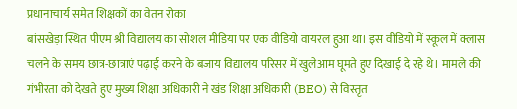प्रधानाचार्य समेत शिक्षकों का वेतन रोका
बांसखेड़ा स्थित पीएम श्री विद्यालय का सोशल मीडिया पर एक वीडियो वायरल हुआ था। इस वीडियो में स्कूल में क्लास चलने के समय छात्र-छात्राएं पढ़ाई करने के बजाय विद्यालय परिसर में खुलेआम घूमते हुए दिखाई दे रहे थे। मामले की गंभीरता को देखते हुए मुख्य शिक्षा अधिकारी ने खंड शिक्षा अधिकारी (BEO) से विस्तृत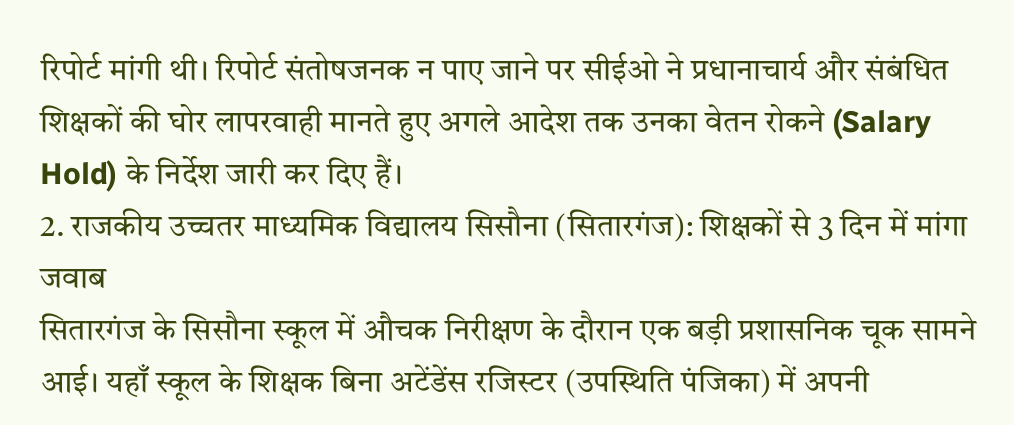रिपोर्ट मांगी थी। रिपोर्ट संतोषजनक न पाए जाने पर सीईओ ने प्रधानाचार्य और संबंधित शिक्षकों की घोर लापरवाही मानते हुए अगले आदेश तक उनका वेतन रोकने (Salary Hold) के निर्देश जारी कर दिए हैं।
2. राजकीय उच्चतर माध्यमिक विद्यालय सिसौना (सितारगंज): शिक्षकों से 3 दिन में मांगा जवाब
सितारगंज के सिसौना स्कूल में औचक निरीक्षण के दौरान एक बड़ी प्रशासनिक चूक सामने आई। यहाँ स्कूल के शिक्षक बिना अटेंडेंस रजिस्टर (उपस्थिति पंजिका) में अपनी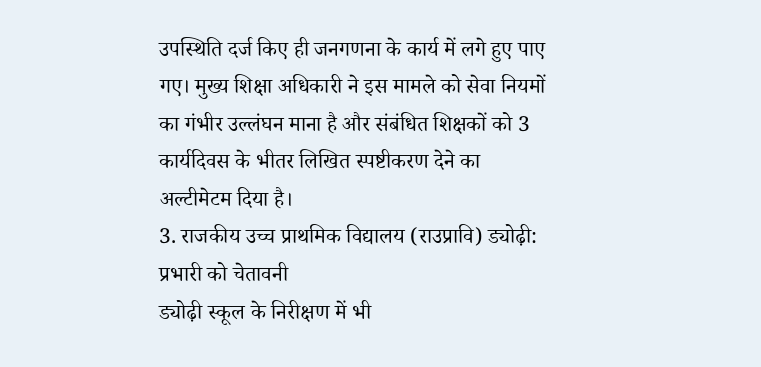उपस्थिति दर्ज किए ही जनगणना के कार्य में लगे हुए पाए गए। मुख्य शिक्षा अधिकारी ने इस मामले को सेवा नियमों का गंभीर उल्लंघन माना है और संबंधित शिक्षकों को 3 कार्यदिवस के भीतर लिखित स्पष्टीकरण देने का अल्टीमेटम दिया है।
3. राजकीय उच्च प्राथमिक विद्यालय (राउप्रावि) ड्योढ़ी: प्रभारी को चेतावनी
ड्योढ़ी स्कूल के निरीक्षण में भी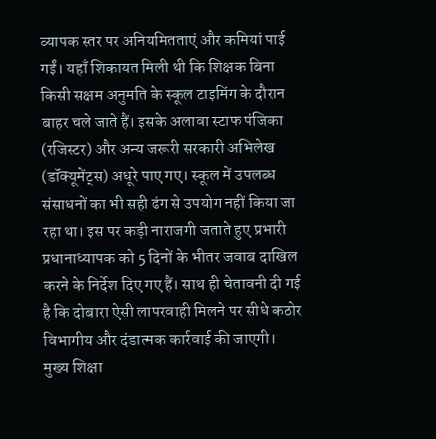व्यापक स्तर पर अनियमितताएं और कमियां पाई गईं। यहाँ शिकायत मिली थी कि शिक्षक बिना किसी सक्षम अनुमति के स्कूल टाइमिंग के दौरान बाहर चले जाते हैं। इसके अलावा स्टाफ पंजिका (रजिस्टर) और अन्य जरूरी सरकारी अभिलेख (डॉक्यूमेंट्स) अधूरे पाए गए। स्कूल में उपलब्ध संसाधनों का भी सही ढंग से उपयोग नहीं किया जा रहा था। इस पर कड़ी नाराजगी जताते हुए प्रभारी प्रधानाध्यापक को 5 दिनों के भीतर जवाब दाखिल करने के निर्देश दिए गए हैं। साथ ही चेतावनी दी गई है कि दोबारा ऐसी लापरवाही मिलने पर सीधे कठोर विभागीय और दंडात्मक कार्रवाई की जाएगी।
मुख्य शिक्षा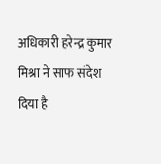अधिकारी हरेन्द्र कुमार मिश्रा ने साफ संदेश दिया है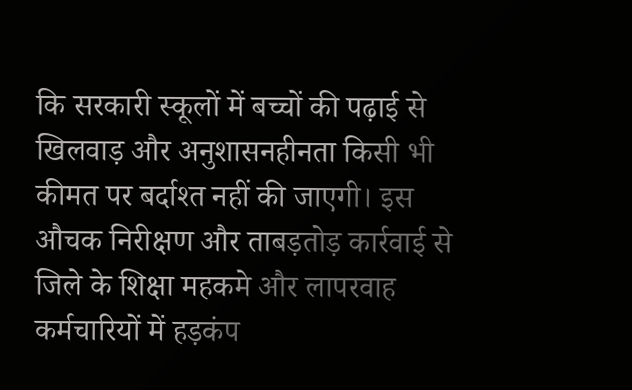कि सरकारी स्कूलों में बच्चों की पढ़ाई से खिलवाड़ और अनुशासनहीनता किसी भी कीमत पर बर्दाश्त नहीं की जाएगी। इस औचक निरीक्षण और ताबड़तोड़ कार्रवाई से जिले के शिक्षा महकमे और लापरवाह कर्मचारियों में हड़कंप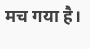मच गया है।